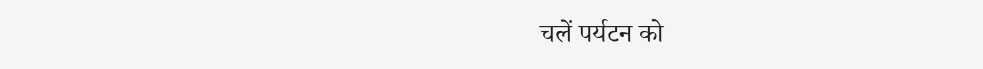चलें पर्यटन को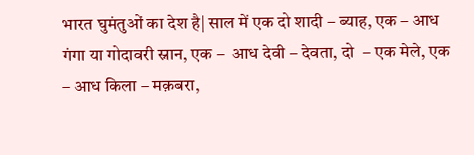भारत घुमंतुओं का देश है| साल में एक दो शादी – ब्याह, एक – आध गंगा या गोदावरी स्नान, एक –  आध देवी – देवता, दो  – एक मेले, एक – आध किला – मक़बरा,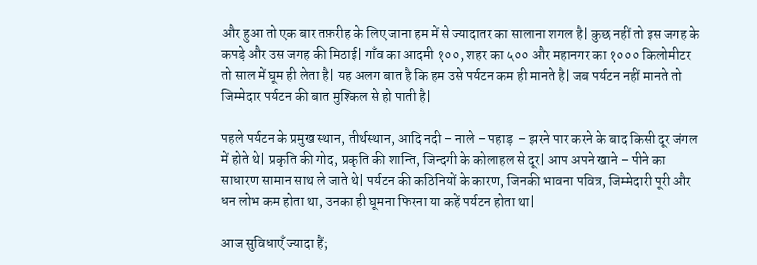और हुआ तो एक बार तफ़रीह के लिए जाना हम में से ज्यादातर का सालाना शगल है| कुछ नहीं तो इस जगह के कपड़े और उस जगह की मिठाई| गाँव का आदमी १००, शहर का ५०० और महानगर का १००० किलोमीटर तो साल में घूम ही लेता है| यह अलग बात है कि हम उसे पर्यटन कम ही मानते है| जब पर्यटन नहीं मानते तो जिम्मेदार पर्यटन की बात मुश्किल से हो पाती है|

पहले पर्यटन के प्रमुख स्थान, तीर्थस्थान, आदि नदी – नाले – पहाड़  – झरने पार करने के बाद किसी दूर जंगल में होते थे| प्रकृति की गोद, प्रकृति की शान्ति, जिन्दगी के कोलाहल से दूर| आप अपने खाने – पीने का साधारण सामान साथ ले जाते थे| पर्यटन की कठिनियों के कारण, जिनकी भावना पवित्र, जिम्मेदारी पूरी और धन लोभ कम होता था, उनका ही घूमना फिरना या कहें पर्यटन होता था|

आज सुविधाएँ ज्यादा हैं;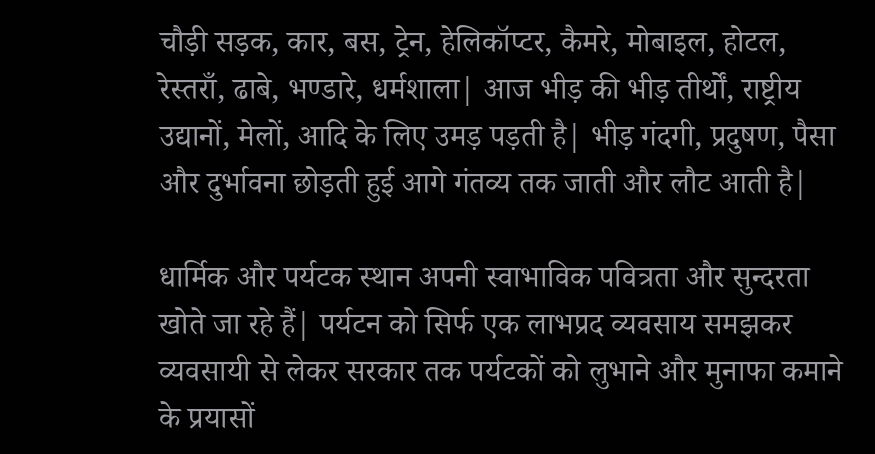चौड़ी सड़क, कार, बस, ट्रेन, हेलिकॉप्टर, कैमरे, मोबाइल, होटल, रेस्तराँ, ढाबे, भण्डारे, धर्मशाला| आज भीड़ की भीड़ तीर्थों, राष्ट्रीय उद्यानों, मेलों, आदि के लिए उमड़ पड़ती है| भीड़ गंदगी, प्रदुषण, पैसा और दुर्भावना छोड़ती हुई आगे गंतव्य तक जाती और लौट आती है|

धार्मिक और पर्यटक स्थान अपनी स्वाभाविक पवित्रता और सुन्दरता खोते जा रहे हैं| पर्यटन को सिर्फ एक लाभप्रद व्यवसाय समझकर व्यवसायी से लेकर सरकार तक पर्यटकों को लुभाने और मुनाफा कमाने के प्रयासों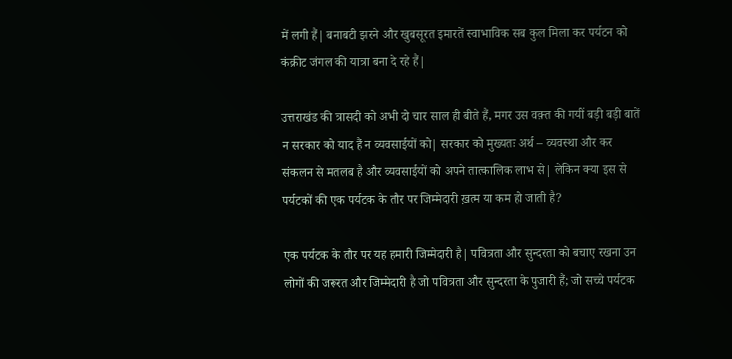में लगी हैं| बनाबटी झरने और खुबसूरत इमारतें स्वाभाविक सब कुल मिला कर पर्यटन को कंक्रीट जंगल की यात्रा बना दे रहे हैं|

उत्तराखंड की त्रासदी को अभी दो चार साल ही बीते हैं, मगर उस वक़्त की गयीं बड़ी बड़ी बातें न सरकार को याद हैं न व्यवसाईयों को| सरकार को मुख्यतः अर्थ – व्यवस्था और कर संकलन से मतलब है और व्यवसाईयों को अपने तात्कालिक लाभ से| लेकिन क्या इस से पर्यटकों की एक पर्यटक के तौर पर जिम्मेदारी ख़त्म या कम हो जाती है?

एक पर्यटक के तौर पर यह हमारी जिम्मेदारी है| पवित्रता और सुन्दरता को बचाए रखना उन लोगों की जरूरत और जिम्मेदारी है जो पवित्रता और सुन्दरता के पुजारी हैं; जो सच्चे पर्यटक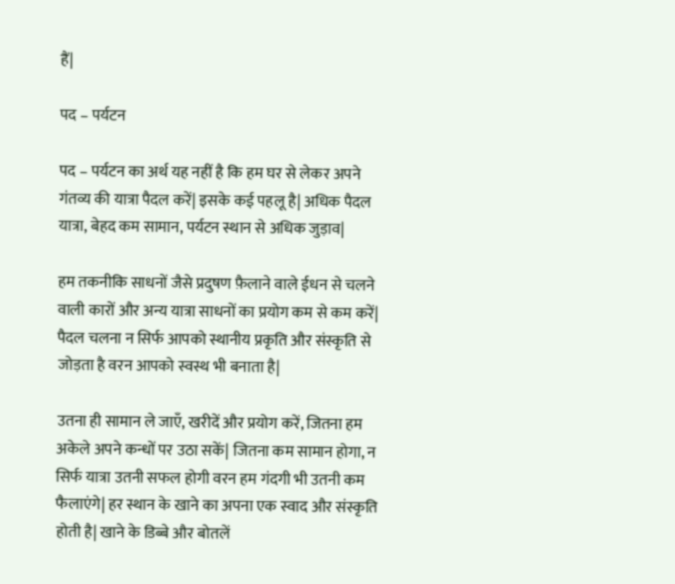हैं|

पद – पर्यटन

पद – पर्यटन का अर्थ यह नहीं है कि हम घर से लेकर अपने गंतव्य की यात्रा पैदल करें| इसके कई पहलू है| अधिक पैदल यात्रा, बेहद कम सामान, पर्यटन स्थान से अधिक जुड़ाव|

हम तकनीकि साधनों जैसे प्रदुषण फ़ैलाने वाले ईधन से चलने वाली कारों और अन्य यात्रा साधनों का प्रयोग कम से कम करें| पैदल चलना न सिर्फ आपको स्थानीय प्रकृति और संस्कृति से जोड़ता है वरन आपको स्वस्थ भी बनाता है|

उतना ही सामान ले जाएँ, खरीदें और प्रयोग करें, जितना हम अकेले अपने कन्धों पर उठा सकें| जितना कम सामान होगा, न सिर्फ यात्रा उतनी सफल होगी वरन हम गंदगी भी उतनी कम फैलाएंगे| हर स्थान के खाने का अपना एक स्वाद और संस्कृति होती है| खाने के डिब्बे और बोतलें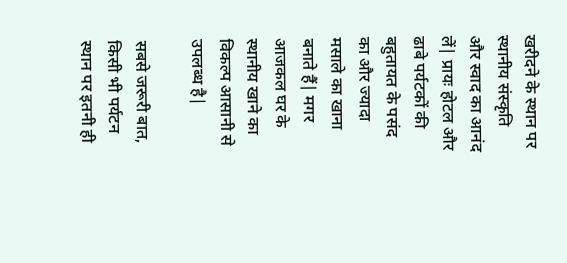खरीदने के स्थान पर स्थानीय संस्कृति और स्वाद का आनंद लें| प्रायः होटल और ढाबे पर्यटकों की बहुतायत के पसंद का और ज्यादा मसाले का खाना बनाते हैं| मगर आजकल घर के स्थानीय खाने का विकल्प आसानी से उपलब्ध है|

सबसे जरूरी बात, किसी भी पर्यटन स्थान पर इतनी ही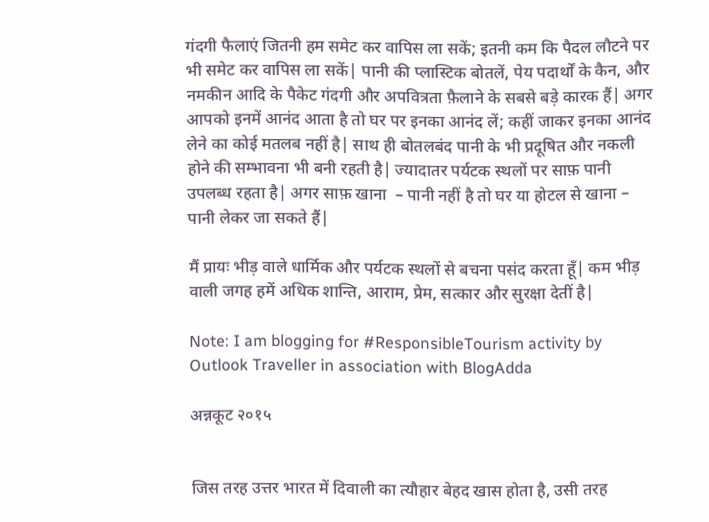गंदगी फैलाएं जितनी हम समेट कर वापिस ला सकें; इतनी कम कि पैदल लौटने पर भी समेट कर वापिस ला सकें| पानी की प्लास्टिक बोतलें, पेय पदार्थों के कैन, और नमकीन आदि के पैकेट गंदगी और अपवित्रता फ़ैलाने के सबसे बड़े कारक हैं| अगर आपको इनमें आनंद आता है तो घर पर इनका आनंद लें; कहीं जाकर इनका आनंद लेने का कोई मतलब नहीं है| साथ ही बोतलबंद पानी के भी प्रदूषित और नकली होने की सम्भावना भी बनी रहती है| ज्यादातर पर्यटक स्थलों पर साफ़ पानी उपलब्ध रहता है| अगर साफ़ खाना  – पानी नहीं है तो घर या होटल से खाना – पानी लेकर जा सकते हैं|

मैं प्रायः भीड़ वाले धार्मिक और पर्यटक स्थलों से बचना पसंद करता हूँ| कम भीड़ वाली जगह हमें अधिक शान्ति, आराम, प्रेम, सत्कार और सुरक्षा देतीं है|

Note: I am blogging for #ResponsibleTourism activity by Outlook Traveller in association with BlogAdda

अन्नकूट २०१५


जिस तरह उत्तर भारत में दिवाली का त्यौहार बेहद खास होता है, उसी तरह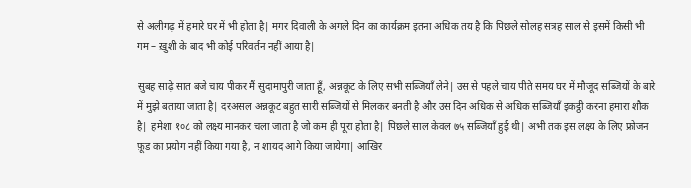से अलीगढ़ में हमारे घर में भी होता है| मगर दिवाली के अगले दिन का कार्यक्रम इतना अधिक तय है कि पिछले सोलह सत्रह साल से इसमें किसी भी गम – ख़ुशी के बाद भी कोई परिवर्तन नहीं आया है|

सुबह साढ़े सात बजे चाय पीकर मैं सुदामापुरी जाता हूँ, अन्नकूट के लिए सभी सब्जियाँ लेने| उस से पहले चाय पीते समय घर में मौजूद सब्जियों के बारे में मुझे बताया जाता है| दरअसल अन्नकूट बहुत सारी सब्जियों से मिलकर बनती है और उस दिन अधिक से अधिक सब्जियाँ इकट्ठी करना हमारा शौक है| हमेशा १०८ को लक्ष्य मानकर चला जाता है जो कम ही पूरा होता है| पिछले साल केवल ७५ सब्जियाँ हुई थी| अभी तक इस लक्ष्य के लिए फ्रोजन फ़ूड का प्रयोग नहीं किया गया है, न शायद आगे किया जायेगा| आखिर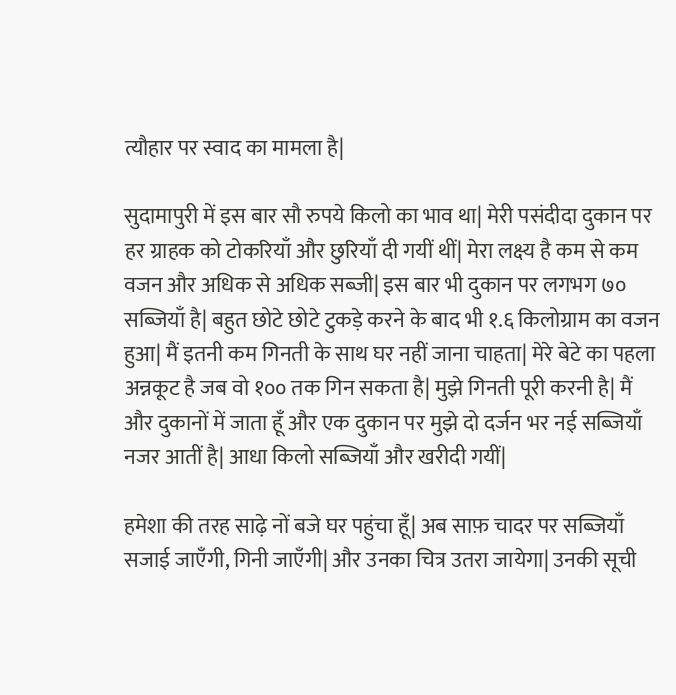त्यौहार पर स्वाद का मामला है|

सुदामापुरी में इस बार सौ रुपये किलो का भाव था| मेरी पसंदीदा दुकान पर हर ग्राहक को टोकरियाँ और छुरियाँ दी गयीं थीं| मेरा लक्ष्य है कम से कम वजन और अधिक से अधिक सब्जी| इस बार भी दुकान पर लगभग ७० सब्जियाँ है| बहुत छोटे छोटे टुकड़े करने के बाद भी १.६ किलोग्राम का वजन हुआ| मैं इतनी कम गिनती के साथ घर नहीं जाना चाहता| मेरे बेटे का पहला अन्नकूट है जब वो १०० तक गिन सकता है| मुझे गिनती पूरी करनी है| मैं और दुकानों में जाता हूँ और एक दुकान पर मुझे दो दर्जन भर नई सब्जियाँ नजर आतीं है| आधा किलो सब्जियाँ और खरीदी गयीं|

हमेशा की तरह साढ़े नों बजे घर पहुंचा हूँ| अब साफ़ चादर पर सब्जियाँ सजाई जाएँगी, गिनी जाएँगी| और उनका चित्र उतरा जायेगा| उनकी सूची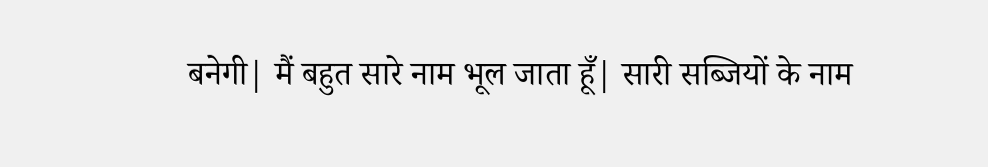बनेगी| मैं बहुत सारे नाम भूल जाता हूँ| सारी सब्जियों के नाम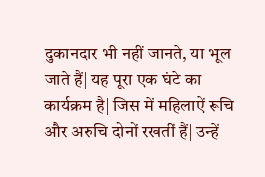दुकानदार भी नहीं जानते, या भूल जाते हैं| यह पूरा एक घंटे का कार्यक्रम है| जिस में महिलाऐं रूचि और अरुचि दोनों रखतीं हैं| उन्हें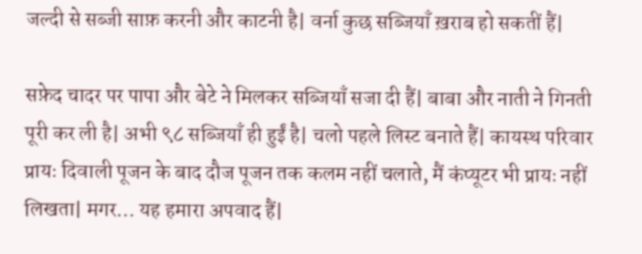जल्दी से सब्जी साफ़ करनी और काटनी है| वर्ना कुछ सब्जियाँ ख़राब हो सकतीं हैं|

सफ़ेद चादर पर पापा और बेटे ने मिलकर सब्जियाँ सजा दी हैं| बाबा और नाती ने गिनती पूरी कर ली है| अभी ९८ सब्जियाँ ही हुईं है| चलो पहले लिस्ट बनाते हैं| कायस्थ परिवार प्रायः दिवाली पूजन के बाद दौज पूजन तक कलम नहीं चलाते, मैं कंप्यूटर भी प्रायः नहीं लिखता| मगर… यह हमारा अपवाद हैं|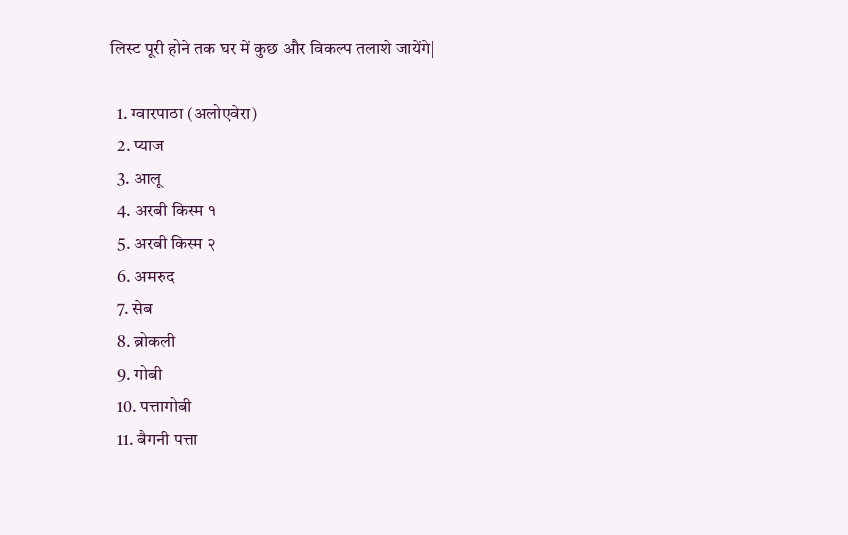लिस्ट पूरी होने तक घर में कुछ और विकल्प तलाशे जायेंगे|

  1. ग्वारपाठा (अलोएवेरा)
  2. प्याज
  3. आलू
  4. अरबी किस्म १
  5. अरबी किस्म २
  6. अमरुद
  7. सेब
  8. ब्रोकली
  9. गोबी
  10. पत्तागोबी
  11. बैगनी पत्ता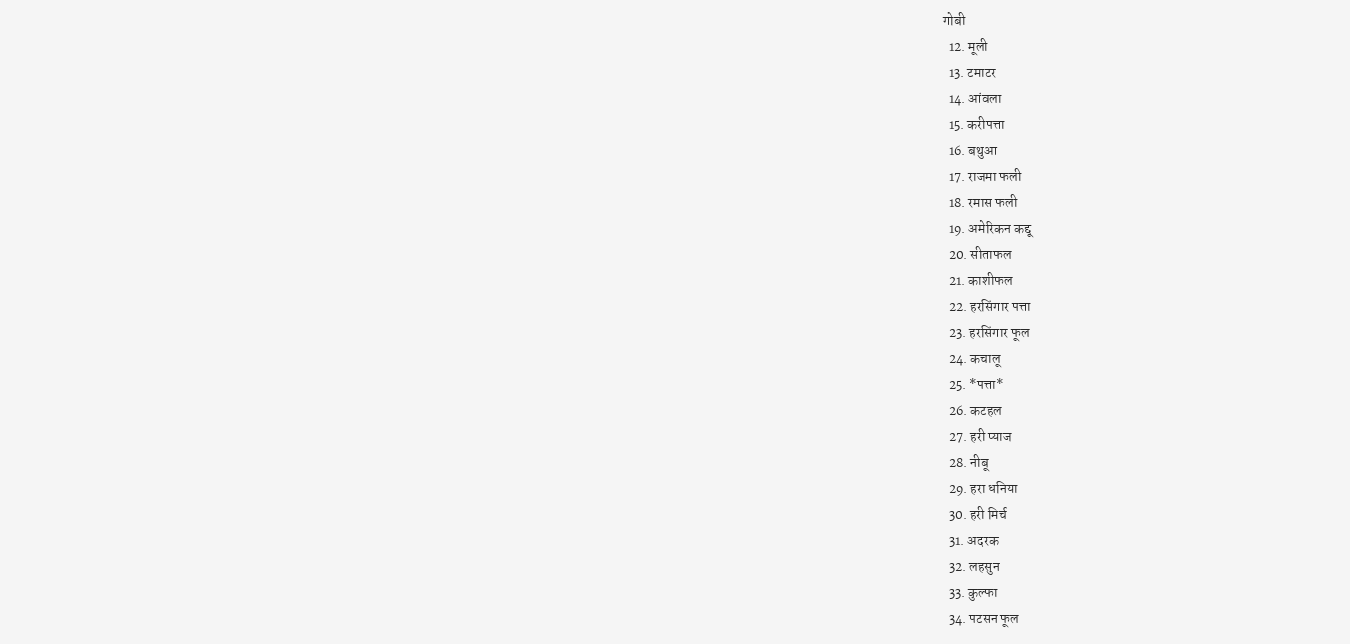गोबी
  12. मूली
  13. टमाटर
  14. आंवला
  15. करीपत्ता
  16. बथुआ
  17. राजमा फली
  18. रमास फली
  19. अमेरिकन कद्दू
  20. सीताफल
  21. काशीफल
  22. हरसिंगार पत्ता
  23. हरसिंगार फूल
  24. कचालू
  25. *पत्ता*
  26. कटहल
  27. हरी प्याज
  28. नीबू
  29. हरा धनिया
  30. हरी मिर्च
  31. अदरक
  32. लहसुन
  33. कुल्फा
  34. पटसन फूल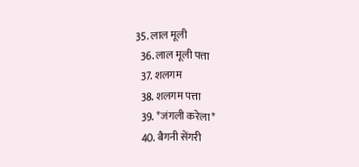35. लाल मूली
  36. लाल मूली पत्ता
  37. शलगम
  38. शलगम पत्ता
  39. *जंगली करेला*
  40. बैगनी सेंगरी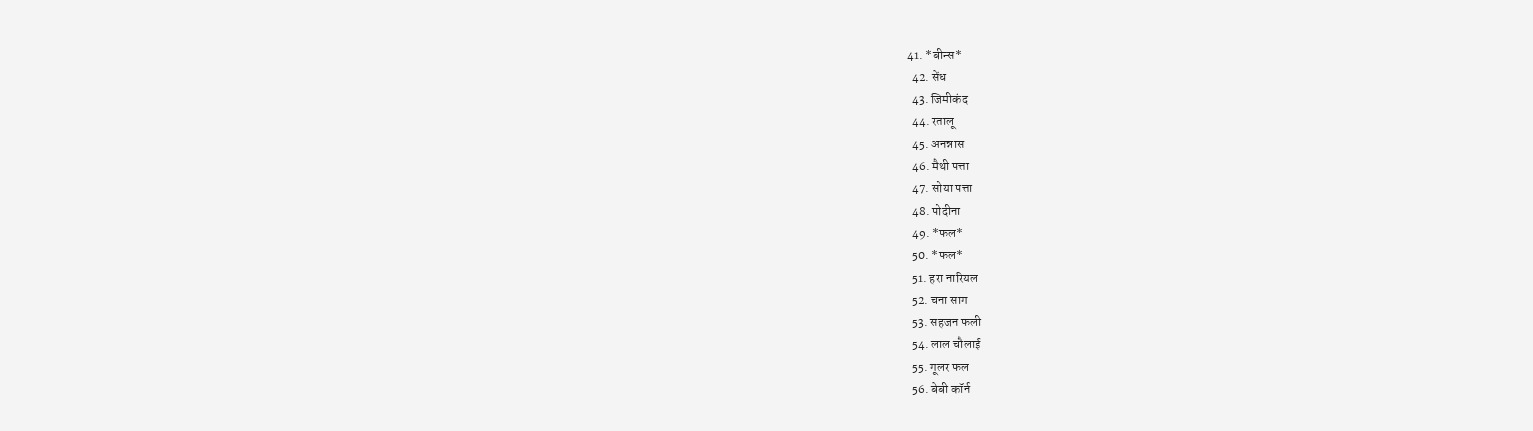41. *बीन्स*
  42. सेंध
  43. जिमीकंद
  44. रतालू
  45. अनन्नास
  46. मैथी पत्ता
  47. सोया पत्ता
  48. पोदीना
  49. *फल*
  50. *फल*
  51. हरा नारियल
  52. चना साग
  53. सहजन फली
  54. लाल चौलाई
  55. गूलर फल
  56. बेबी कॉर्न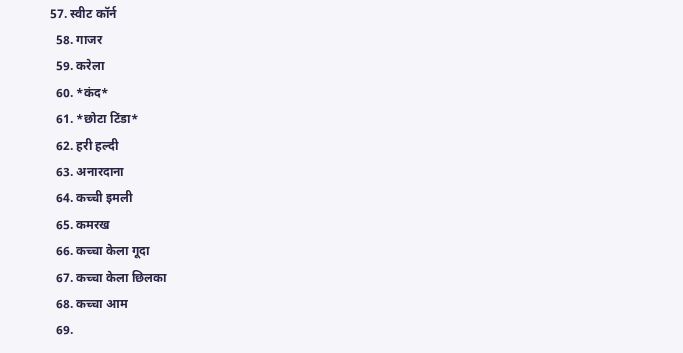57. स्वीट कॉर्न
  58. गाजर
  59. करेला
  60. *कंद*
  61. *छोटा टिंडा*
  62. हरी हल्दी
  63. अनारदाना
  64. कच्ची इमली
  65. कमरख
  66. कच्चा केला गूदा
  67. कच्चा केला छिलका
  68. कच्चा आम
  69.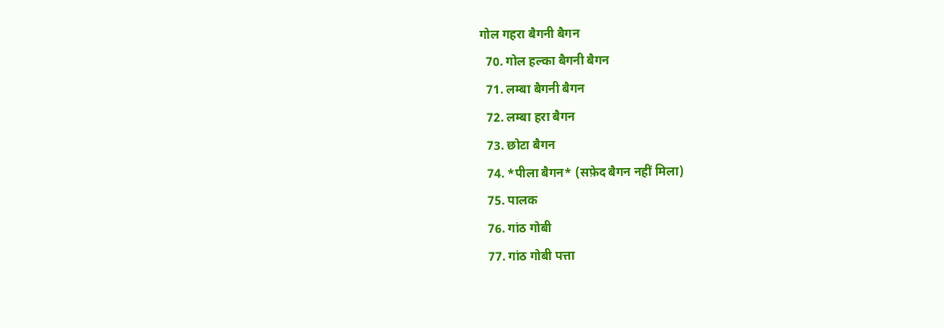गोल गहरा बैगनी बैगन
  70. गोल हल्का बैगनी बैगन
  71. लम्बा बैगनी बैगन
  72. लम्बा हरा बैगन
  73. छोटा बैगन
  74. *पीला बैगन* (सफ़ेद बैगन नहीं मिला)
  75. पालक
  76. गांठ गोबी
  77. गांठ गोबी पत्ता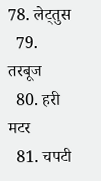78. लेट्तुस
  79. तरबूज
  80. हरी मटर
  81. चपटी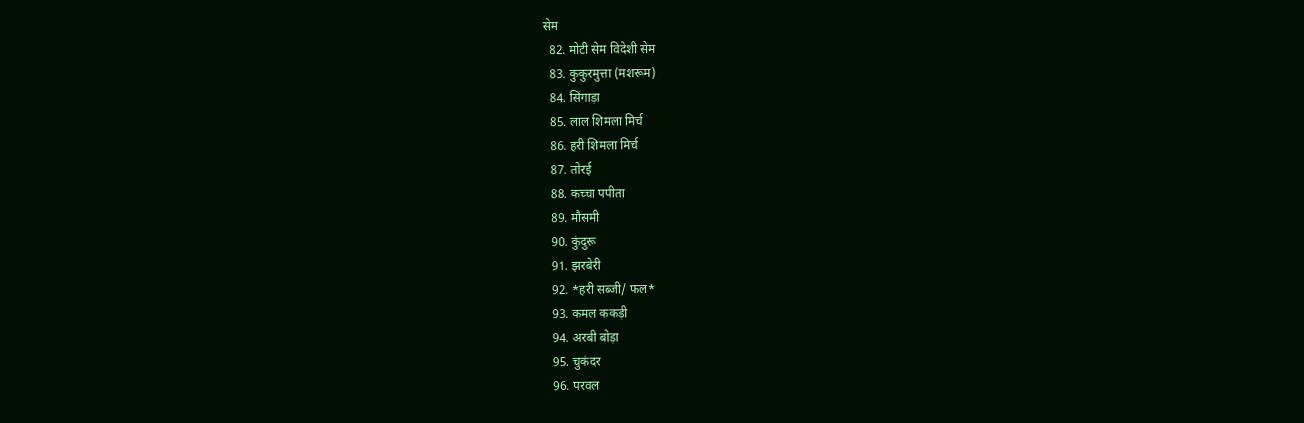सेम
  82. मोटी सेम विदेशी सेम
  83. कुकुरमुत्ता (मशरूम)
  84. सिंगाड़ा
  85. लाल शिमला मिर्च
  86. हरी शिमला मिर्च
  87. तोरई
  88. कच्चा पपीता
  89. मौसमी
  90. कुंदुरू
  91. झरबेरी
  92. *हरी सब्जी/ फल*
  93. कमल ककड़ी
  94. अरबी बोड़ा
  95. चुकंदर
  96. परवल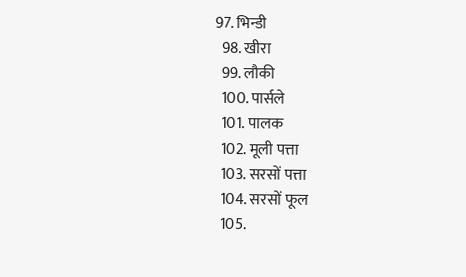97. भिन्डी
  98. खीरा
  99. लौकी
  100. पार्सले
  101. पालक
  102. मूली पत्ता
  103. सरसों पत्ता
  104. सरसों फूल
  105.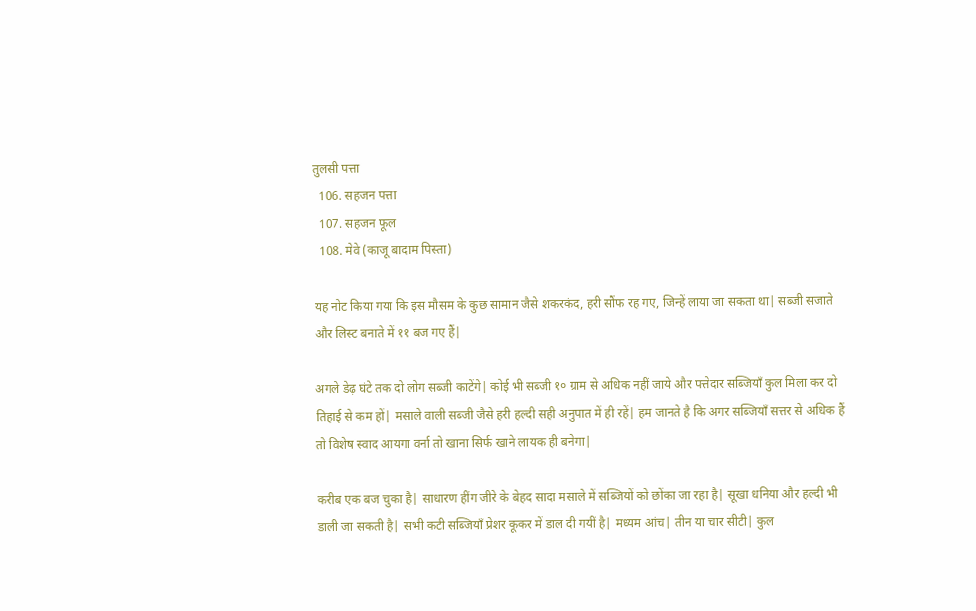तुलसी पत्ता
  106. सहजन पत्ता
  107. सहजन फूल
  108. मेवे (काजू बादाम पिस्ता)

यह नोट किया गया कि इस मौसम के कुछ सामान जैसे शकरकंद, हरी सौंफ रह गए, जिन्हें लाया जा सकता था| सब्जी सजाते और लिस्ट बनाते में ११ बज गए हैं|

अगले डेढ़ घंटे तक दो लोग सब्जी काटेंगे| कोई भी सब्जी १० ग्राम से अधिक नहीं जाये और पत्तेदार सब्जियाँ कुल मिला कर दो तिहाई से कम हों| मसाले वाली सब्जी जैसे हरी हल्दी सही अनुपात में ही रहें| हम जानते है कि अगर सब्जियाँ सत्तर से अधिक हैं तो विशेष स्वाद आयगा वर्ना तो खाना सिर्फ खाने लायक ही बनेगा|

करीब एक बज चुका है| साधारण हींग जीरे के बेहद सादा मसाले में सब्जियों को छोंका जा रहा है| सूखा धनिया और हल्दी भी डाली जा सकती है| सभी कटी सब्जियाँ प्रेशर कूकर में डाल दी गयीं है| मध्यम आंच| तीन या चार सीटी| कुल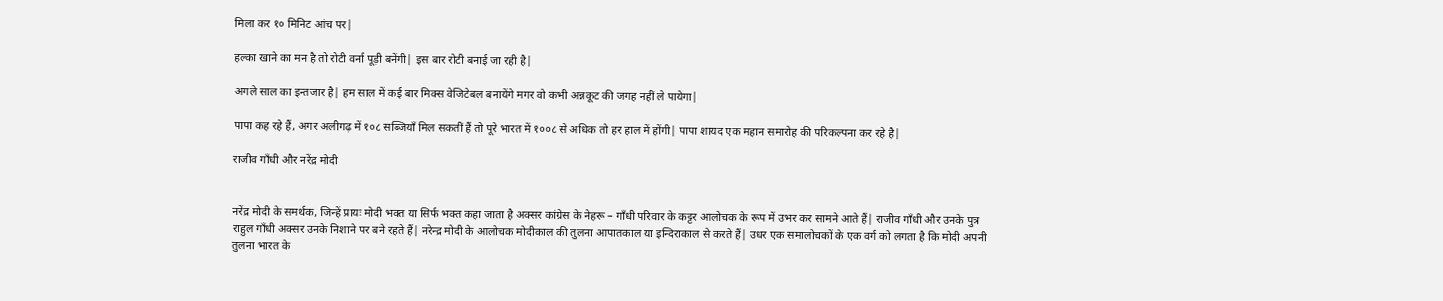मिला कर १० मिनिट आंच पर|

हल्का खाने का मन है तो रोटी वर्ना पूड़ी बनेंगी| इस बार रोटी बनाई जा रही है|

अगले साल का इन्तजार है| हम साल में कई बार मिक्स वेजिटेबल बनायेंगे मगर वो कभी अन्नकूट की जगह नहीं ले पायेगा|

पापा कह रहे हैं, अगर अलीगढ़ में १०८ सब्जियाँ मिल सकतीं हैं तो पूरे भारत में १००८ से अधिक तो हर हाल में होंगी| पापा शायद एक महान समारोह की परिकल्पना कर रहे है|

राजीव गाँधी और नरेंद्र मोदी


नरेंद्र मोदी के समर्थक, जिन्हें प्रायः मोदी भक्त या सिर्फ भक्त कहा जाता है अक्सर कांग्रेस के नेहरू – गाँधी परिवार के कट्टर आलोचक के रूप में उभर कर सामने आते हैं| राजीव गाँधी और उनके पुत्र राहुल गाँधी अक्सर उनके निशाने पर बने रहते हैं| नरेन्द्र मोदी के आलोचक मोदीकाल की तुलना आपातकाल या इन्दिराकाल से करते हैं| उधर एक समालोचकों के एक वर्ग को लगता है कि मोदी अपनी तुलना भारत के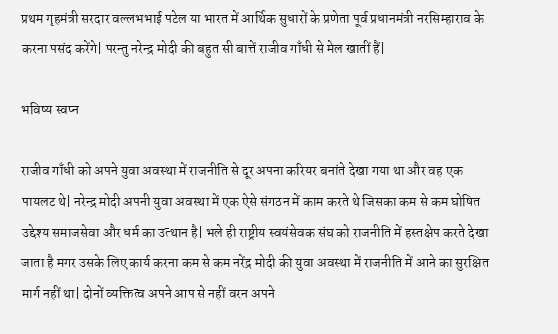प्रथम गृहमंत्री सरदार वल्लभभाई पटेल या भारत में आर्थिक सुधारों के प्रणेता पूर्व प्रधानमंत्री नरसिम्हाराव के करना पसंद करेंगे| परन्तु नरेन्द्र मोदी की बहुत सी बात्तें राजीव गाँधी से मेल खातीं हैं|

भविष्य स्वप्न

राजीव गाँधी को अपने युवा अवस्था में राजनीति से दूर अपना करियर बनांते देखा गया था और वह एक पायलट थे| नरेन्द्र मोदी अपनी युवा अवस्था में एक ऐसे संगठन में काम करते थे जिसका कम से कम घोषित उद्देश्य समाजसेवा और धर्म का उत्थान है| भले ही राष्ट्रीय स्वयंसेवक संघ को राजनीति में हस्तक्षेप करते देखा जाता है मगर उसके लिए कार्य करना कम से कम नरेंद्र मोदी की युवा अवस्था में राजनीति में आने का सुरक्षित मार्ग नहीं था| दोनों व्यक्तित्व अपने आप से नहीं वरन अपने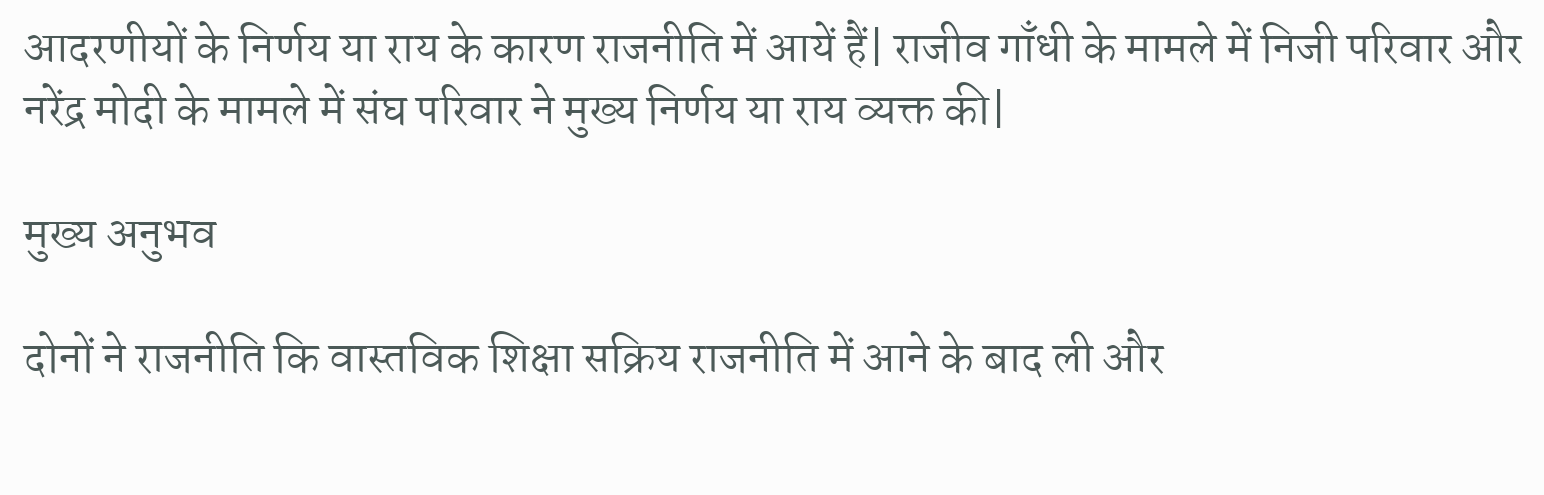आदरणीयों के निर्णय या राय के कारण राजनीति में आयें हैं| राजीव गाँधी के मामले में निजी परिवार और नरेंद्र मोदी के मामले में संघ परिवार ने मुख्य निर्णय या राय व्यक्त की|

मुख्य अनुभव

दोनों ने राजनीति कि वास्तविक शिक्षा सक्रिय राजनीति में आने के बाद ली और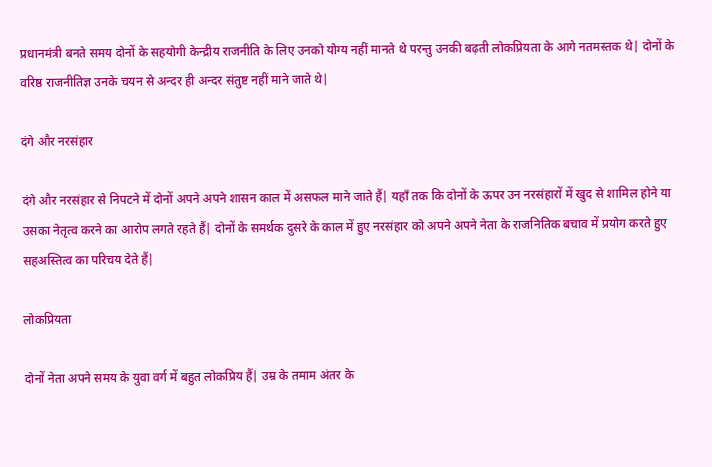प्रधानमंत्री बनते समय दोनों के सहयोगी केन्द्रीय राजनीति के लिए उनको योग्य नहीं मानते थे परन्तु उनकी बढ़ती लोकप्रियता के आगे नतमस्तक थे| दोनों के वरिष्ठ राजनीतिज्ञ उनके चयन से अन्दर ही अन्दर संतुष्ट नहीं माने जाते थे|

दंगे और नरसंहार

दंगे और नरसंहार से निपटने में दोनों अपने अपने शासन काल में असफल माने जाते हैं| यहाँ तक कि दोनों के ऊपर उन नरसंहारों में खुद से शामिल होने या उसका नेतृत्व करने का आरोप लगते रहते हैं| दोनों के समर्थक दुसरे के काल में हुए नरसंहार को अपने अपने नेता के राजनितिक बचाव में प्रयोग करते हुए सहअस्तित्व का परिचय देते हैं|

लोकप्रियता

दोनों नेता अपने समय के युवा वर्ग में बहुत लोकप्रिय हैं| उम्र के तमाम अंतर के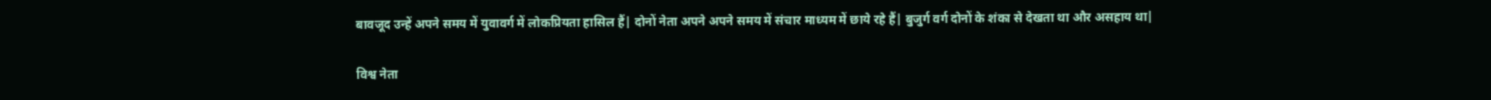बावजूद उन्हें अपने समय में युवावर्ग में लोकप्रियता हासिल हैं| दोनों नेता अपने अपने समय में संचार माध्यम में छाये रहे हैं| बुजुर्ग वर्ग दोनों के शंका से देखता था और असहाय था|

विश्व नेता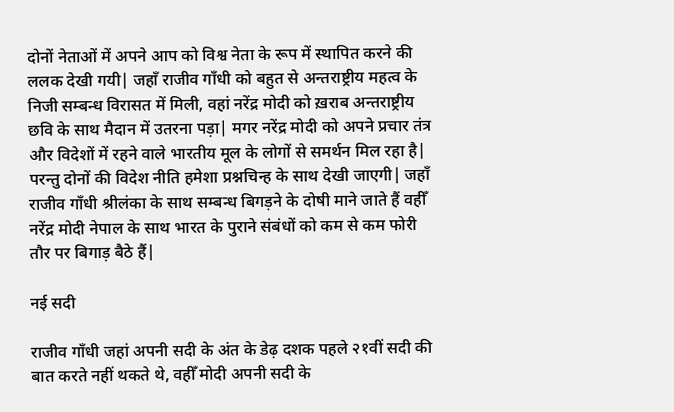दोनों नेताओं में अपने आप को विश्व नेता के रूप में स्थापित करने की ललक देखी गयी| जहाँ राजीव गाँधी को बहुत से अन्तराष्ट्रीय महत्व के निजी सम्बन्ध विरासत में मिली, वहां नरेंद्र मोदी को ख़राब अन्तराष्ट्रीय छवि के साथ मैदान में उतरना पड़ा| मगर नरेंद्र मोदी को अपने प्रचार तंत्र और विदेशों में रहने वाले भारतीय मूल के लोगों से समर्थन मिल रहा है| परन्तु दोनों की विदेश नीति हमेशा प्रश्नचिन्ह के साथ देखी जाएगी| जहाँ राजीव गाँधी श्रीलंका के साथ सम्बन्ध बिगड़ने के दोषी माने जाते हैं वहीँ नरेंद्र मोदी नेपाल के साथ भारत के पुराने संबंधों को कम से कम फोरी तौर पर बिगाड़ बैठे हैं|

नई सदी

राजीव गाँधी जहां अपनी सदी के अंत के डेढ़ दशक पहले २१वीं सदी की बात करते नहीं थकते थे, वहीँ मोदी अपनी सदी के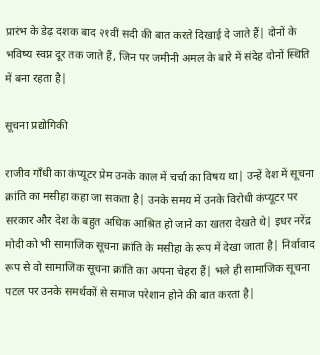प्रारंभ के डेढ़ दशक बाद २१वीं सदी की बात करते दिखाई दे जाते हैं| दोनों के भविष्य स्वप्न दूर तक जाते हैं, जिन पर जमीनी अमल के बारे में संदेह दोनों स्थिति में बना रहता है|

सूचना प्रद्योगिकी

राजीव गाँधी का कंप्यूटर प्रेम उनके काल में चर्चा का विषय था| उन्हें देश में सूचना क्रांति का मसीहा कहा जा सकता है| उनके समय में उनके विरोधी कंप्यूटर पर सरकार और देश के बहुत अधिक आश्रित हो जाने का खतरा देखते थे| इधर नरेंद्र मोदी को भी सामाजिक सूचना क्रांति के मसीहा के रूप में देखा जाता है| निर्वावाद रूप से वो सामाजिक सूचना क्रांति का अपना चेहरा हैं| भले ही सामाजिक सूचना पटल पर उनके समर्थकों से समाज परेशान होने की बात करता है|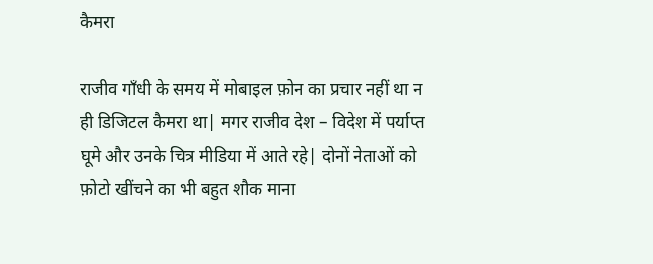कैमरा

राजीव गाँधी के समय में मोबाइल फ़ोन का प्रचार नहीं था न ही डिजिटल कैमरा था| मगर राजीव देश – विदेश में पर्याप्त घूमे और उनके चित्र मीडिया में आते रहे| दोनों नेताओं को फ़ोटो खींचने का भी बहुत शौक माना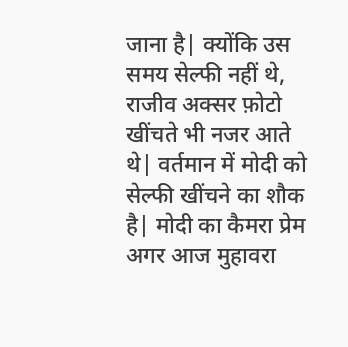जाना है| क्योंकि उस समय सेल्फी नहीं थे, राजीव अक्सर फ़ोटो खींचते भी नजर आते थे| वर्तमान में मोदी को सेल्फी खींचने का शौक है| मोदी का कैमरा प्रेम अगर आज मुहावरा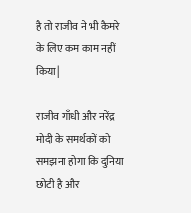है तो राजीव ने भी कैमरे के लिए कम काम नहीं किया|

राजीव गाँधी और नरेंद्र मोदी के समर्थकों को समझना होगा कि दुनिया छोटी है और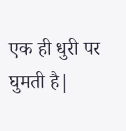एक ही धुरी पर घुमती है|